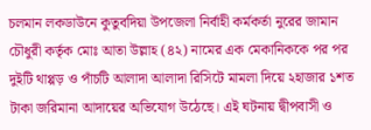চলমান লকডাউনে কুতুবদিয়া উপজেলা নির্বাহী কর্মকর্তা নুরের জামান চৌধুরী কর্তৃক মোঃ আতা উল্লাহ (৪২) নামের এক মেকানিককে পর পর দুইটি থাপ্পড় ও পাঁচটি আলাদা আলাদা রিসিটে মামলা দিয়ে ২হাজার ১শত টাকা জরিমানা আদায়ের অভিযোগ উঠেছে। এই ঘটনায় দ্বীপবাসী ও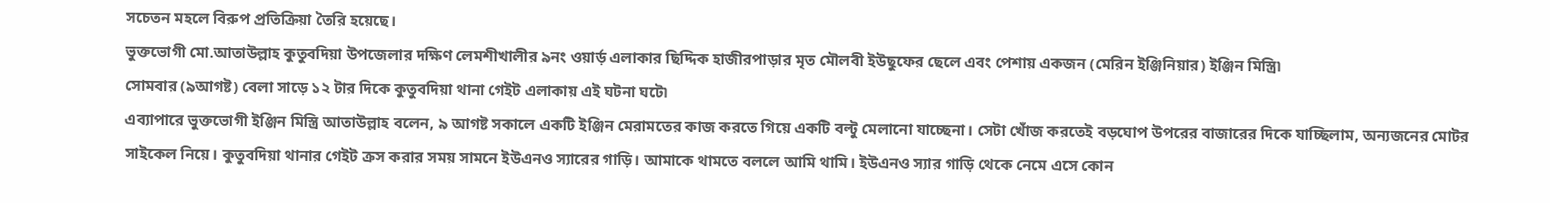সচেতন মহলে বিরুপ প্রতিক্রিয়া তৈরি হয়েছে।
ভুক্তভোগী মো.আতাউল্লাহ কুতুবদিয়া উপজেলার দক্ষিণ লেমশীখালীর ৯নং ওয়ার্ড় এলাকার ছিদ্দিক হাজীরপাড়ার মৃত মৌলবী ইউছুফের ছেলে এবং পেশায় একজন (মেরিন ইঞ্জিনিয়ার) ইঞ্জিন মিস্ত্রি৷
সোমবার (৯আগষ্ট) বেলা সাড়ে ১২ টার দিকে কুতুবদিয়া থানা গেইট এলাকায় এই ঘটনা ঘটে৷
এব্যাপারে ভুক্তভোগী ইঞ্জিন মিস্ত্রি আতাউল্লাহ বলেন, ৯ আগষ্ট সকালে একটি ইঞ্জিন মেরামতের কাজ করতে গিয়ে একটি বল্টু মেলানো যাচ্ছেনা। সেটা খোঁজ করতেই বড়ঘোপ উপরের বাজারের দিকে যাচ্ছিলাম, অন্যজনের মোটর সাইকেল নিয়ে। কুতুবদিয়া থানার গেইট ক্রস করার সময় সামনে ইউএনও স্যারের গাড়ি। আমাকে থামতে বললে আমি থামি। ইউএনও স্যার গাড়ি থেকে নেমে এসে কোন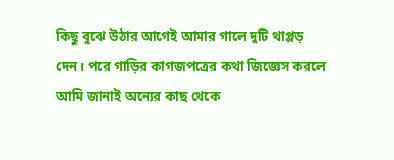কিছু বুঝে উঠার আগেই আমার গালে দুটি থাপ্পড় দেন। পরে গাড়ির কাগজপত্রের কথা জিজ্ঞেস করলে আমি জানাই অন্যের কাছ থেকে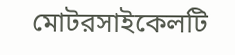মোটরসাইকেলটি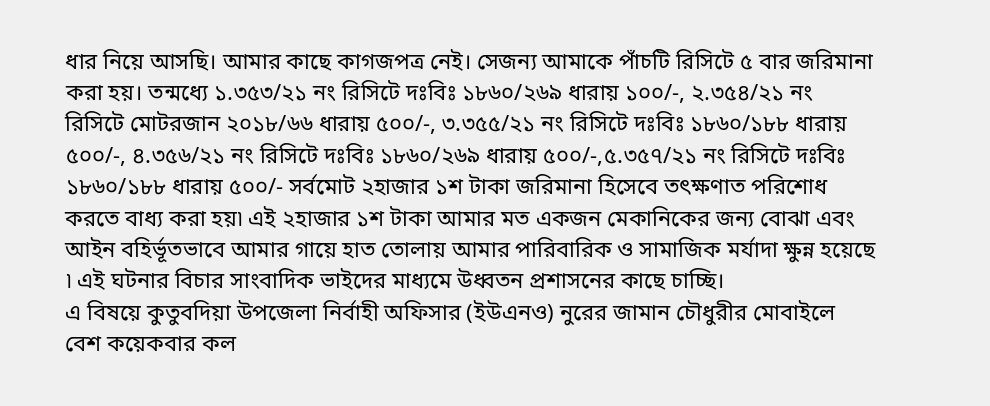ধার নিয়ে আসছি। আমার কাছে কাগজপত্র নেই। সেজন্য আমাকে পাঁচটি রিসিটে ৫ বার জরিমানা করা হয়। তন্মধ্যে ১.৩৫৩/২১ নং রিসিটে দঃবিঃ ১৮৬০/২৬৯ ধারায় ১০০/-, ২.৩৫৪/২১ নং রিসিটে মোটরজান ২০১৮/৬৬ ধারায় ৫০০/-, ৩.৩৫৫/২১ নং রিসিটে দঃবিঃ ১৮৬০/১৮৮ ধারায় ৫০০/-, ৪.৩৫৬/২১ নং রিসিটে দঃবিঃ ১৮৬০/২৬৯ ধারায় ৫০০/-,৫.৩৫৭/২১ নং রিসিটে দঃবিঃ ১৮৬০/১৮৮ ধারায় ৫০০/- সর্বমোট ২হাজার ১শ টাকা জরিমানা হিসেবে তৎক্ষণাত পরিশোধ করতে বাধ্য করা হয়৷ এই ২হাজার ১শ টাকা আমার মত একজন মেকানিকের জন্য বোঝা এবং আইন বহির্ভূতভাবে আমার গায়ে হাত তোলায় আমার পারিবারিক ও সামাজিক মর্যাদা ক্ষুন্ন হয়েছে ৷ এই ঘটনার বিচার সাংবাদিক ভাইদের মাধ্যমে উধ্বতন প্রশাসনের কাছে চাচ্ছি।
এ বিষয়ে কুতুবদিয়া উপজেলা নির্বাহী অফিসার (ইউএনও) নুরের জামান চৌধুরীর মোবাইলে বেশ কয়েকবার কল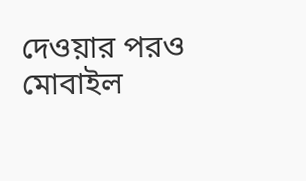দেওয়ার পরও মোবাইল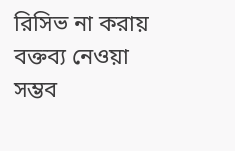রিসিভ না করায় বক্তব্য নেওয়া সম্ভব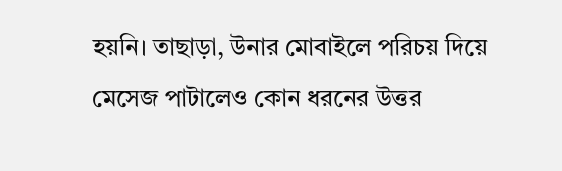হয়নি। তাছাড়া, উনার মোবাইলে পরিচয় দিয়ে মেসেজ পাটালেও কোন ধরনের উত্তর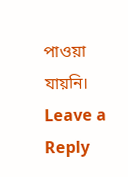পাওয়া যায়নি।
Leave a Reply